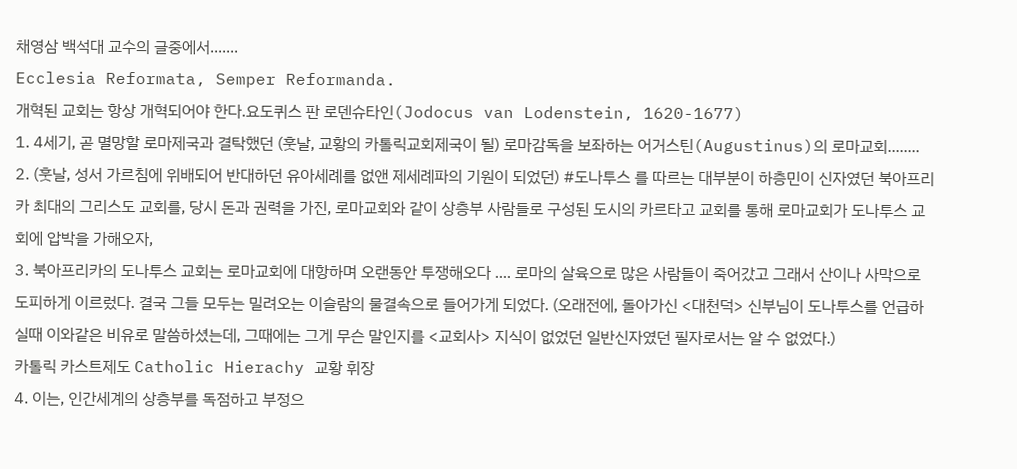채영삼 백석대 교수의 글중에서.......
Ecclesia Reformata, Semper Reformanda.
개혁된 교회는 항상 개혁되어야 한다.요도퀴스 판 로덴슈타인(Jodocus van Lodenstein, 1620-1677)
1. 4세기, 곧 멸망할 로마제국과 결탁했던 (훗날, 교황의 카톨릭교회제국이 될) 로마감독을 보좌하는 어거스틴(Augustinus)의 로마교회........
2. (훗날, 성서 가르침에 위배되어 반대하던 유아세례를 없앤 제세례파의 기원이 되었던) #도나투스 를 따르는 대부분이 하층민이 신자였던 북아프리카 최대의 그리스도 교회를, 당시 돈과 권력을 가진, 로마교회와 같이 상층부 사람들로 구성된 도시의 카르타고 교회를 통해 로마교회가 도나투스 교회에 압박을 가해오자,
3. 북아프리카의 도나투스 교회는 로마교회에 대항하며 오랜동안 투쟁해오다 .... 로마의 살육으로 많은 사람들이 죽어갔고 그래서 산이나 사막으로 도피하게 이르렀다. 결국 그들 모두는 밀려오는 이슬람의 물결속으로 들어가게 되었다. (오래전에, 돌아가신 <대천덕> 신부님이 도나투스를 언급하실때 이와같은 비유로 말씀하셨는데, 그때에는 그게 무슨 말인지를 <교회사> 지식이 없었던 일반신자였던 필자로서는 알 수 없었다.)
카톨릭 카스트제도 Catholic Hierachy 교황 휘장
4. 이는, 인간세계의 상층부를 독점하고 부정으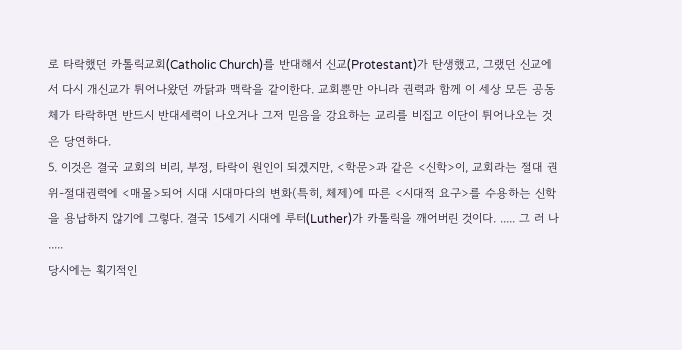로 타락했던 카톨릭교회(Catholic Church)를 반대해서 신교(Protestant)가 탄생했고, 그랬던 신교에서 다시 개신교가 튀어나왔던 까닭과 맥락을 같이한다. 교회뿐만 아니라 권력과 함께 이 세상 모든 공동체가 타락하면 반드시 반대세력이 나오거나 그저 믿음을 강요하는 교리를 비집고 이단이 튀어나오는 것은 당연하다.
5. 이것은 결국 교회의 비리, 부정, 타락이 원인이 되겠지만, <학문>과 같은 <신학>이, 교회라는 절대 권위-절대권력에 <매몰>되어 시대 시대마다의 변화(특히, 체제)에 따른 <시대적 요구>를 수용하는 신학을 용납하지 않기에 그렇다. 결국 15세기 시대에 루터(Luther)가 카톨릭을 깨어버린 것이다. ..... 그 러 나 .....
당시에는 획기적인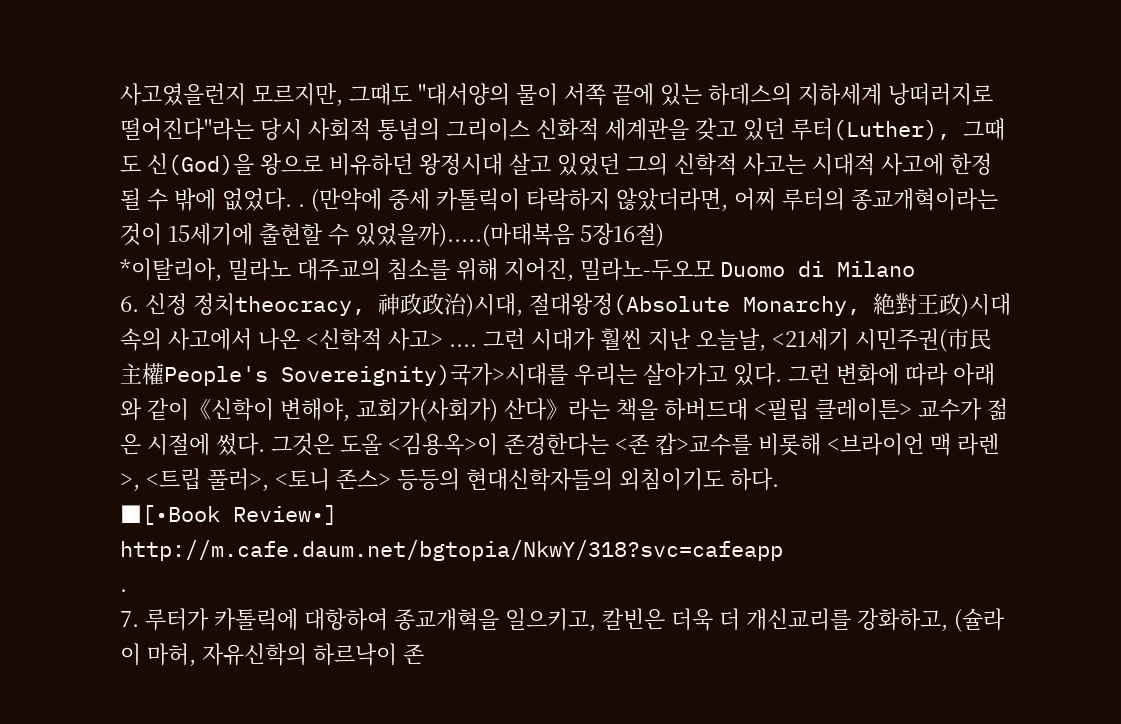사고였을런지 모르지만, 그때도 "대서양의 물이 서쪽 끝에 있는 하데스의 지하세계 낭떠러지로 떨어진다"라는 당시 사회적 통념의 그리이스 신화적 세계관을 갖고 있던 루터(Luther), 그때도 신(God)을 왕으로 비유하던 왕정시대 살고 있었던 그의 신학적 사고는 시대적 사고에 한정될 수 밖에 없었다. . (만약에 중세 카톨릭이 타락하지 않았더라면, 어찌 루터의 종교개혁이라는 것이 15세기에 출현할 수 있었을까).....(마태복음 5장16절)
*이탈리아, 밀라노 대주교의 침소를 위해 지어진, 밀라노-두오모 Duomo di Milano
6. 신정 정치theocracy, 神政政治)시대, 절대왕정(Absolute Monarchy, 絶對王政)시대속의 사고에서 나온 <신학적 사고> .... 그런 시대가 훨씬 지난 오늘날, <21세기 시민주권(市民主權People's Sovereignity)국가>시대를 우리는 살아가고 있다. 그런 변화에 따라 아래와 같이《신학이 변해야, 교회가(사회가) 산다》라는 책을 하버드대 <필립 클레이튼> 교수가 젊은 시절에 썼다. 그것은 도올 <김용옥>이 존경한다는 <존 캅>교수를 비롯해 <브라이언 맥 라렌>, <트립 풀러>, <토니 존스> 등등의 현대신학자들의 외침이기도 하다.
■[•Book Review•]
http://m.cafe.daum.net/bgtopia/NkwY/318?svc=cafeapp
.
7. 루터가 카톨릭에 대항하여 종교개혁을 일으키고, 칼빈은 더욱 더 개신교리를 강화하고, (슐라이 마허, 자유신학의 하르낙이 존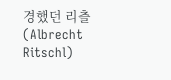경했던 리츨(Albrecht Ritschl)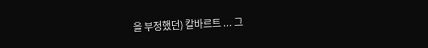을 부정했던) 칼바르트 ... 그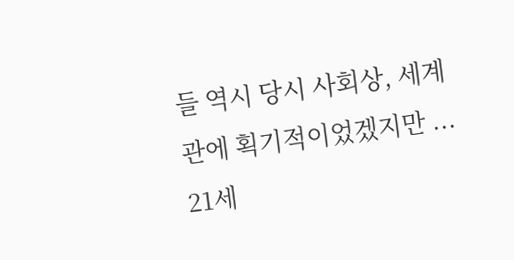들 역시 당시 사회상, 세계관에 획기적이었겠지만 ... 21세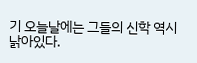기 오늘날에는 그들의 신학 역시 낡아있다.